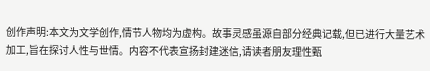创作声明:本文为文学创作,情节人物均为虚构。故事灵感虽源自部分经典记载,但已进行大量艺术加工,旨在探讨人性与世情。内容不代表宣扬封建迷信,请读者朋友理性甄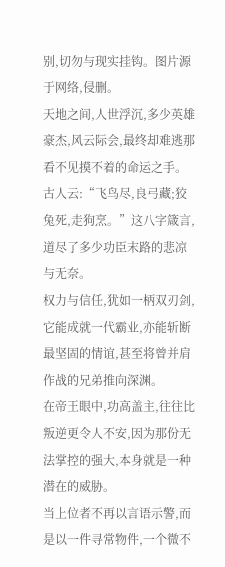别,切勿与现实挂钩。图片源于网络,侵删。
天地之间,人世浮沉,多少英雄豪杰,风云际会,最终却难逃那看不见摸不着的命运之手。
古人云:“飞鸟尽,良弓藏;狡兔死,走狗烹。”这八字箴言,道尽了多少功臣末路的悲凉与无奈。
权力与信任,犹如一柄双刃剑,它能成就一代霸业,亦能斩断最坚固的情谊,甚至将曾并肩作战的兄弟推向深渊。
在帝王眼中,功高盖主,往往比叛逆更令人不安,因为那份无法掌控的强大,本身就是一种潜在的威胁。
当上位者不再以言语示警,而是以一件寻常物件,一个微不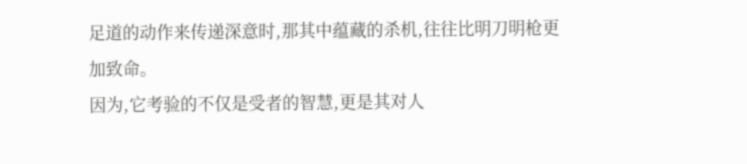足道的动作来传递深意时,那其中蕴藏的杀机,往往比明刀明枪更加致命。
因为,它考验的不仅是受者的智慧,更是其对人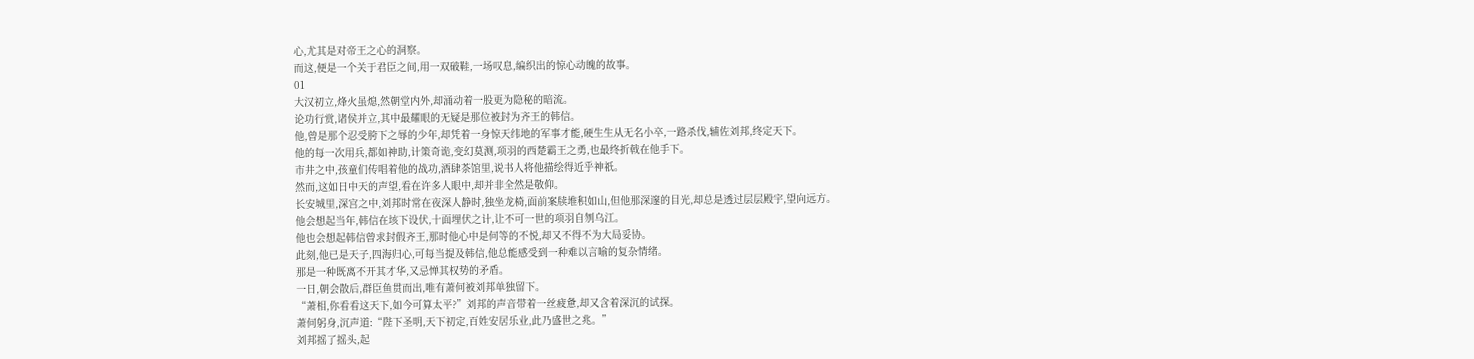心,尤其是对帝王之心的洞察。
而这,便是一个关于君臣之间,用一双破鞋,一场叹息,编织出的惊心动魄的故事。
01
大汉初立,烽火虽熄,然朝堂内外,却涌动着一股更为隐秘的暗流。
论功行赏,诸侯并立,其中最耀眼的无疑是那位被封为齐王的韩信。
他,曾是那个忍受胯下之辱的少年,却凭着一身惊天纬地的军事才能,硬生生从无名小卒,一路杀伐,辅佐刘邦,终定天下。
他的每一次用兵,都如神助,计策奇诡,变幻莫测,项羽的西楚霸王之勇,也最终折戟在他手下。
市井之中,孩童们传唱着他的战功,酒肆茶馆里,说书人将他描绘得近乎神祇。
然而,这如日中天的声望,看在许多人眼中,却并非全然是敬仰。
长安城里,深宫之中,刘邦时常在夜深人静时,独坐龙椅,面前案牍堆积如山,但他那深邃的目光,却总是透过层层殿宇,望向远方。
他会想起当年,韩信在垓下设伏,十面埋伏之计,让不可一世的项羽自刎乌江。
他也会想起韩信曾求封假齐王,那时他心中是何等的不悦,却又不得不为大局妥协。
此刻,他已是天子,四海归心,可每当提及韩信,他总能感受到一种难以言喻的复杂情绪。
那是一种既离不开其才华,又忌惮其权势的矛盾。
一日,朝会散后,群臣鱼贯而出,唯有萧何被刘邦单独留下。
“萧相,你看看这天下,如今可算太平?”刘邦的声音带着一丝疲惫,却又含着深沉的试探。
萧何躬身,沉声道:“陛下圣明,天下初定,百姓安居乐业,此乃盛世之兆。”
刘邦摇了摇头,起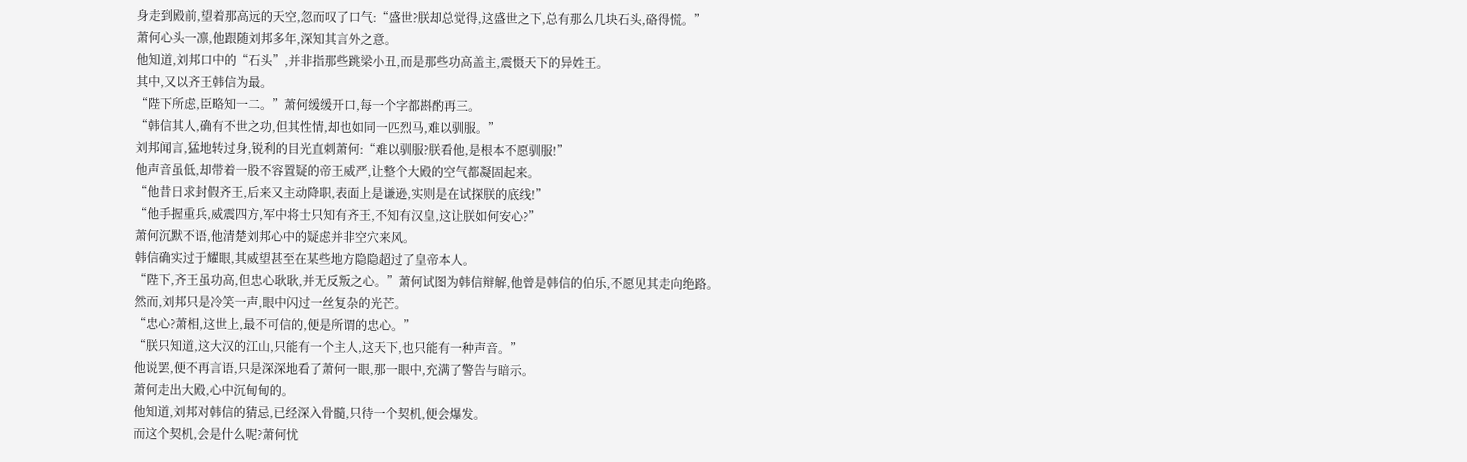身走到殿前,望着那高远的天空,忽而叹了口气:“盛世?朕却总觉得,这盛世之下,总有那么几块石头,硌得慌。”
萧何心头一凛,他跟随刘邦多年,深知其言外之意。
他知道,刘邦口中的“石头”,并非指那些跳梁小丑,而是那些功高盖主,震慑天下的异姓王。
其中,又以齐王韩信为最。
“陛下所虑,臣略知一二。”萧何缓缓开口,每一个字都斟酌再三。
“韩信其人,确有不世之功,但其性情,却也如同一匹烈马,难以驯服。”
刘邦闻言,猛地转过身,锐利的目光直刺萧何:“难以驯服?朕看他,是根本不愿驯服!”
他声音虽低,却带着一股不容置疑的帝王威严,让整个大殿的空气都凝固起来。
“他昔日求封假齐王,后来又主动降职,表面上是谦逊,实则是在试探朕的底线!”
“他手握重兵,威震四方,军中将士只知有齐王,不知有汉皇,这让朕如何安心?”
萧何沉默不语,他清楚刘邦心中的疑虑并非空穴来风。
韩信确实过于耀眼,其威望甚至在某些地方隐隐超过了皇帝本人。
“陛下,齐王虽功高,但忠心耿耿,并无反叛之心。”萧何试图为韩信辩解,他曾是韩信的伯乐,不愿见其走向绝路。
然而,刘邦只是冷笑一声,眼中闪过一丝复杂的光芒。
“忠心?萧相,这世上,最不可信的,便是所谓的忠心。”
“朕只知道,这大汉的江山,只能有一个主人,这天下,也只能有一种声音。”
他说罢,便不再言语,只是深深地看了萧何一眼,那一眼中,充满了警告与暗示。
萧何走出大殿,心中沉甸甸的。
他知道,刘邦对韩信的猜忌,已经深入骨髓,只待一个契机,便会爆发。
而这个契机,会是什么呢?萧何忧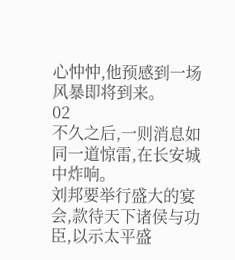心忡忡,他预感到一场风暴即将到来。
02
不久之后,一则消息如同一道惊雷,在长安城中炸响。
刘邦要举行盛大的宴会,款待天下诸侯与功臣,以示太平盛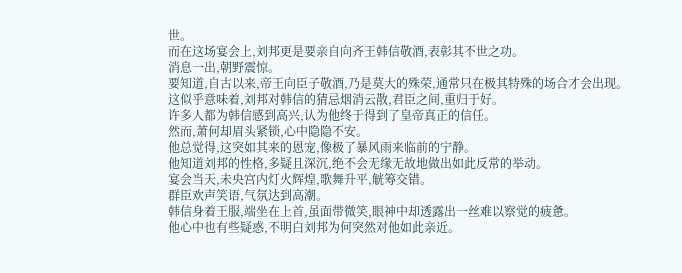世。
而在这场宴会上,刘邦更是要亲自向齐王韩信敬酒,表彰其不世之功。
消息一出,朝野震惊。
要知道,自古以来,帝王向臣子敬酒,乃是莫大的殊荣,通常只在极其特殊的场合才会出现。
这似乎意味着,刘邦对韩信的猜忌烟消云散,君臣之间,重归于好。
许多人都为韩信感到高兴,认为他终于得到了皇帝真正的信任。
然而,萧何却眉头紧锁,心中隐隐不安。
他总觉得,这突如其来的恩宠,像极了暴风雨来临前的宁静。
他知道刘邦的性格,多疑且深沉,绝不会无缘无故地做出如此反常的举动。
宴会当天,未央宫内灯火辉煌,歌舞升平,觥筹交错。
群臣欢声笑语,气氛达到高潮。
韩信身着王服,端坐在上首,虽面带微笑,眼神中却透露出一丝难以察觉的疲惫。
他心中也有些疑惑,不明白刘邦为何突然对他如此亲近。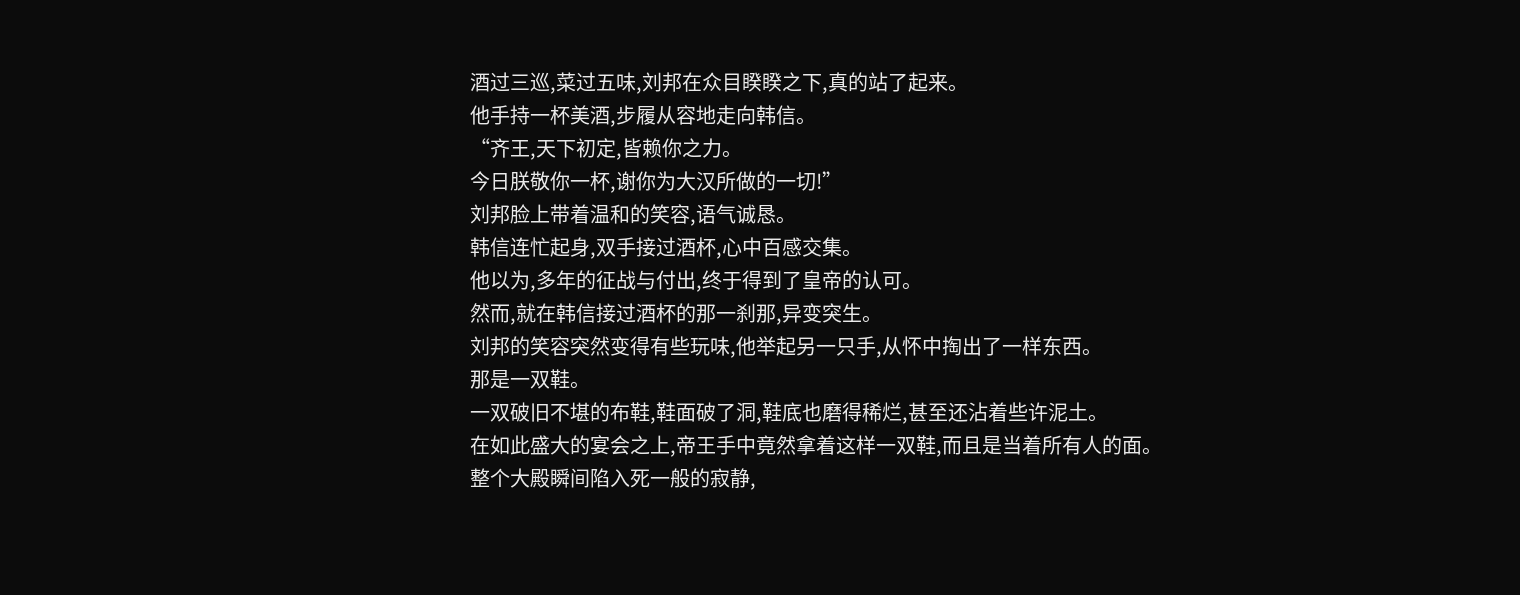酒过三巡,菜过五味,刘邦在众目睽睽之下,真的站了起来。
他手持一杯美酒,步履从容地走向韩信。
“齐王,天下初定,皆赖你之力。
今日朕敬你一杯,谢你为大汉所做的一切!”
刘邦脸上带着温和的笑容,语气诚恳。
韩信连忙起身,双手接过酒杯,心中百感交集。
他以为,多年的征战与付出,终于得到了皇帝的认可。
然而,就在韩信接过酒杯的那一刹那,异变突生。
刘邦的笑容突然变得有些玩味,他举起另一只手,从怀中掏出了一样东西。
那是一双鞋。
一双破旧不堪的布鞋,鞋面破了洞,鞋底也磨得稀烂,甚至还沾着些许泥土。
在如此盛大的宴会之上,帝王手中竟然拿着这样一双鞋,而且是当着所有人的面。
整个大殿瞬间陷入死一般的寂静,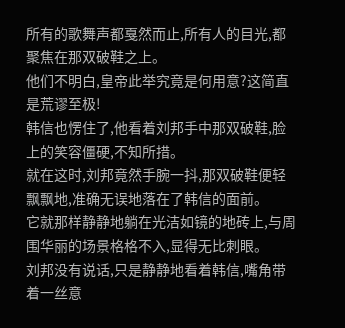所有的歌舞声都戛然而止,所有人的目光,都聚焦在那双破鞋之上。
他们不明白,皇帝此举究竟是何用意?这简直是荒谬至极!
韩信也愣住了,他看着刘邦手中那双破鞋,脸上的笑容僵硬,不知所措。
就在这时,刘邦竟然手腕一抖,那双破鞋便轻飘飘地,准确无误地落在了韩信的面前。
它就那样静静地躺在光洁如镜的地砖上,与周围华丽的场景格格不入,显得无比刺眼。
刘邦没有说话,只是静静地看着韩信,嘴角带着一丝意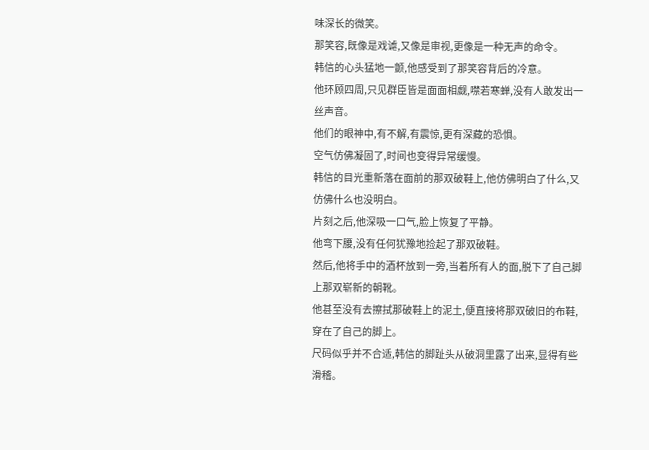味深长的微笑。
那笑容,既像是戏谑,又像是审视,更像是一种无声的命令。
韩信的心头猛地一颤,他感受到了那笑容背后的冷意。
他环顾四周,只见群臣皆是面面相觑,噤若寒蝉,没有人敢发出一丝声音。
他们的眼神中,有不解,有震惊,更有深藏的恐惧。
空气仿佛凝固了,时间也变得异常缓慢。
韩信的目光重新落在面前的那双破鞋上,他仿佛明白了什么,又仿佛什么也没明白。
片刻之后,他深吸一口气,脸上恢复了平静。
他弯下腰,没有任何犹豫地捡起了那双破鞋。
然后,他将手中的酒杯放到一旁,当着所有人的面,脱下了自己脚上那双崭新的朝靴。
他甚至没有去擦拭那破鞋上的泥土,便直接将那双破旧的布鞋,穿在了自己的脚上。
尺码似乎并不合适,韩信的脚趾头从破洞里露了出来,显得有些滑稽。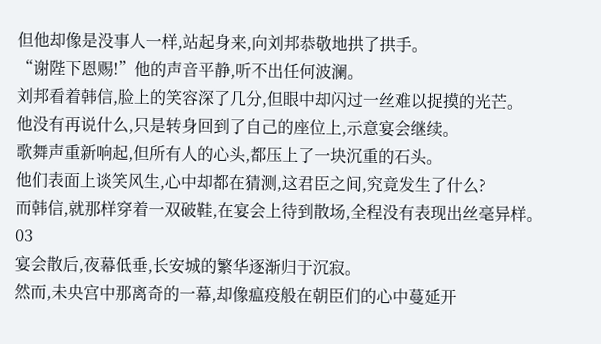但他却像是没事人一样,站起身来,向刘邦恭敬地拱了拱手。
“谢陛下恩赐!”他的声音平静,听不出任何波澜。
刘邦看着韩信,脸上的笑容深了几分,但眼中却闪过一丝难以捉摸的光芒。
他没有再说什么,只是转身回到了自己的座位上,示意宴会继续。
歌舞声重新响起,但所有人的心头,都压上了一块沉重的石头。
他们表面上谈笑风生,心中却都在猜测,这君臣之间,究竟发生了什么?
而韩信,就那样穿着一双破鞋,在宴会上待到散场,全程没有表现出丝毫异样。
03
宴会散后,夜幕低垂,长安城的繁华逐渐归于沉寂。
然而,未央宫中那离奇的一幕,却像瘟疫般在朝臣们的心中蔓延开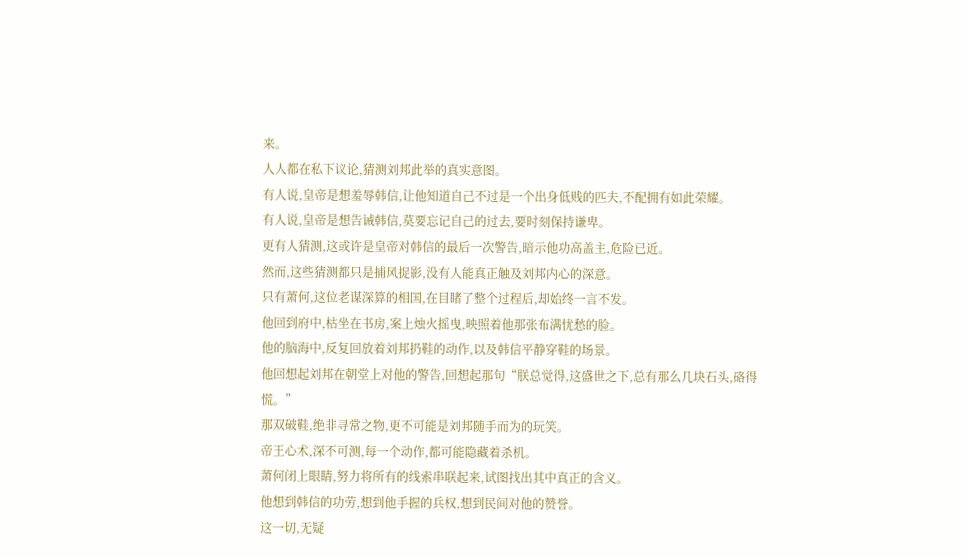来。
人人都在私下议论,猜测刘邦此举的真实意图。
有人说,皇帝是想羞辱韩信,让他知道自己不过是一个出身低贱的匹夫,不配拥有如此荣耀。
有人说,皇帝是想告诫韩信,莫要忘记自己的过去,要时刻保持谦卑。
更有人猜测,这或许是皇帝对韩信的最后一次警告,暗示他功高盖主,危险已近。
然而,这些猜测都只是捕风捉影,没有人能真正触及刘邦内心的深意。
只有萧何,这位老谋深算的相国,在目睹了整个过程后,却始终一言不发。
他回到府中,枯坐在书房,案上烛火摇曳,映照着他那张布满忧愁的脸。
他的脑海中,反复回放着刘邦扔鞋的动作,以及韩信平静穿鞋的场景。
他回想起刘邦在朝堂上对他的警告,回想起那句“朕总觉得,这盛世之下,总有那么几块石头,硌得慌。”
那双破鞋,绝非寻常之物,更不可能是刘邦随手而为的玩笑。
帝王心术,深不可测,每一个动作,都可能隐藏着杀机。
萧何闭上眼睛,努力将所有的线索串联起来,试图找出其中真正的含义。
他想到韩信的功劳,想到他手握的兵权,想到民间对他的赞誉。
这一切,无疑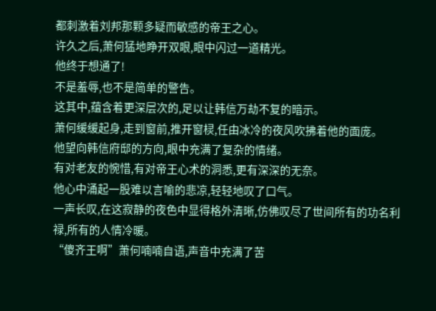都刺激着刘邦那颗多疑而敏感的帝王之心。
许久之后,萧何猛地睁开双眼,眼中闪过一道精光。
他终于想通了!
不是羞辱,也不是简单的警告。
这其中,蕴含着更深层次的,足以让韩信万劫不复的暗示。
萧何缓缓起身,走到窗前,推开窗棂,任由冰冷的夜风吹拂着他的面庞。
他望向韩信府邸的方向,眼中充满了复杂的情绪。
有对老友的惋惜,有对帝王心术的洞悉,更有深深的无奈。
他心中涌起一股难以言喻的悲凉,轻轻地叹了口气。
一声长叹,在这寂静的夜色中显得格外清晰,仿佛叹尽了世间所有的功名利禄,所有的人情冷暖。
“傻齐王啊”萧何喃喃自语,声音中充满了苦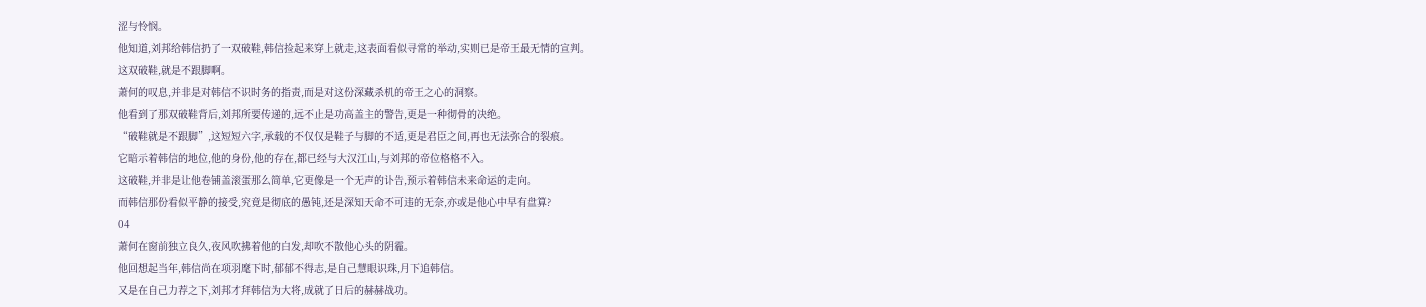涩与怜悯。
他知道,刘邦给韩信扔了一双破鞋,韩信捡起来穿上就走,这表面看似寻常的举动,实则已是帝王最无情的宣判。
这双破鞋,就是不跟脚啊。
萧何的叹息,并非是对韩信不识时务的指责,而是对这份深藏杀机的帝王之心的洞察。
他看到了那双破鞋背后,刘邦所要传递的,远不止是功高盖主的警告,更是一种彻骨的决绝。
“破鞋就是不跟脚”,这短短六字,承载的不仅仅是鞋子与脚的不适,更是君臣之间,再也无法弥合的裂痕。
它暗示着韩信的地位,他的身份,他的存在,都已经与大汉江山,与刘邦的帝位格格不入。
这破鞋,并非是让他卷铺盖滚蛋那么简单,它更像是一个无声的讣告,预示着韩信未来命运的走向。
而韩信那份看似平静的接受,究竟是彻底的愚钝,还是深知天命不可违的无奈,亦或是他心中早有盘算?
04
萧何在窗前独立良久,夜风吹拂着他的白发,却吹不散他心头的阴霾。
他回想起当年,韩信尚在项羽麾下时,郁郁不得志,是自己慧眼识珠,月下追韩信。
又是在自己力荐之下,刘邦才拜韩信为大将,成就了日后的赫赫战功。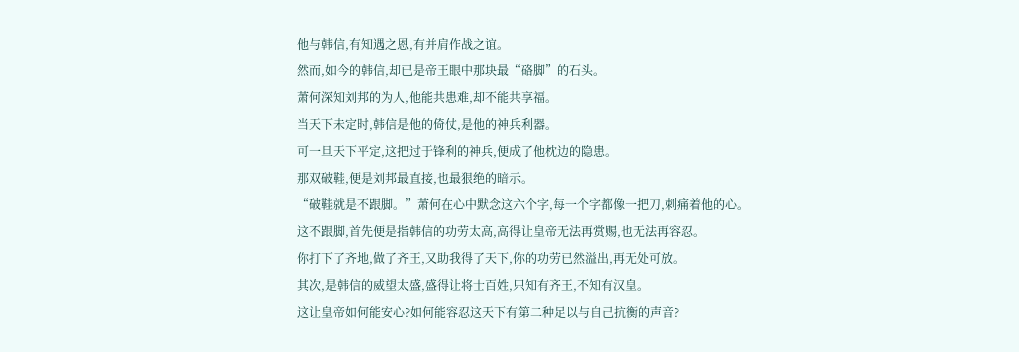他与韩信,有知遇之恩,有并肩作战之谊。
然而,如今的韩信,却已是帝王眼中那块最“硌脚”的石头。
萧何深知刘邦的为人,他能共患难,却不能共享福。
当天下未定时,韩信是他的倚仗,是他的神兵利器。
可一旦天下平定,这把过于锋利的神兵,便成了他枕边的隐患。
那双破鞋,便是刘邦最直接,也最狠绝的暗示。
“破鞋就是不跟脚。”萧何在心中默念这六个字,每一个字都像一把刀,刺痛着他的心。
这不跟脚,首先便是指韩信的功劳太高,高得让皇帝无法再赏赐,也无法再容忍。
你打下了齐地,做了齐王,又助我得了天下,你的功劳已然溢出,再无处可放。
其次,是韩信的威望太盛,盛得让将士百姓,只知有齐王,不知有汉皇。
这让皇帝如何能安心?如何能容忍这天下有第二种足以与自己抗衡的声音?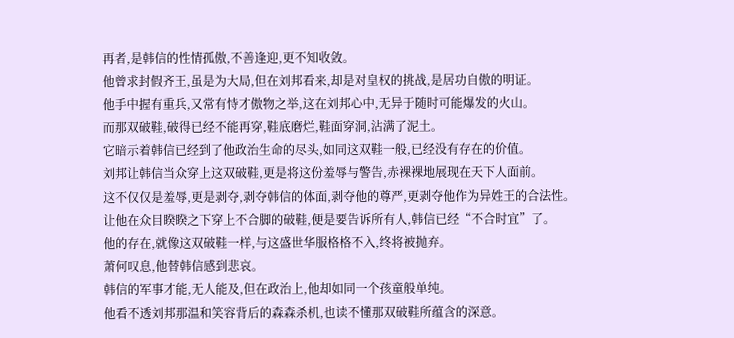再者,是韩信的性情孤傲,不善逢迎,更不知收敛。
他曾求封假齐王,虽是为大局,但在刘邦看来,却是对皇权的挑战,是居功自傲的明证。
他手中握有重兵,又常有恃才傲物之举,这在刘邦心中,无异于随时可能爆发的火山。
而那双破鞋,破得已经不能再穿,鞋底磨烂,鞋面穿洞,沾满了泥土。
它暗示着韩信已经到了他政治生命的尽头,如同这双鞋一般,已经没有存在的价值。
刘邦让韩信当众穿上这双破鞋,更是将这份羞辱与警告,赤裸裸地展现在天下人面前。
这不仅仅是羞辱,更是剥夺,剥夺韩信的体面,剥夺他的尊严,更剥夺他作为异姓王的合法性。
让他在众目睽睽之下穿上不合脚的破鞋,便是要告诉所有人,韩信已经“不合时宜”了。
他的存在,就像这双破鞋一样,与这盛世华服格格不入,终将被抛弃。
萧何叹息,他替韩信感到悲哀。
韩信的军事才能,无人能及,但在政治上,他却如同一个孩童般单纯。
他看不透刘邦那温和笑容背后的森森杀机,也读不懂那双破鞋所蕴含的深意。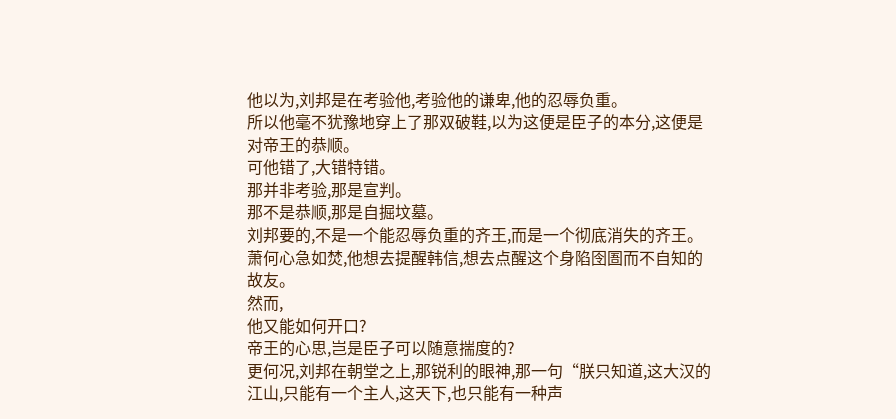他以为,刘邦是在考验他,考验他的谦卑,他的忍辱负重。
所以他毫不犹豫地穿上了那双破鞋,以为这便是臣子的本分,这便是对帝王的恭顺。
可他错了,大错特错。
那并非考验,那是宣判。
那不是恭顺,那是自掘坟墓。
刘邦要的,不是一个能忍辱负重的齐王,而是一个彻底消失的齐王。
萧何心急如焚,他想去提醒韩信,想去点醒这个身陷囹圄而不自知的故友。
然而,
他又能如何开口?
帝王的心思,岂是臣子可以随意揣度的?
更何况,刘邦在朝堂之上,那锐利的眼神,那一句“朕只知道,这大汉的江山,只能有一个主人,这天下,也只能有一种声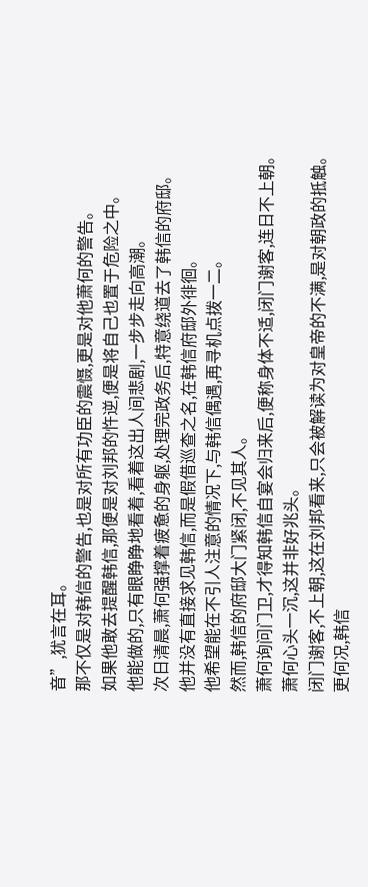音”,犹言在耳。
那不仅是对韩信的警告,也是对所有功臣的震慑,更是对他萧何的警告。
如果他敢去提醒韩信,那便是对刘邦的忤逆,便是将自己也置于危险之中。
他能做的,只有眼睁睁地看着,看着这出人间悲剧,一步步走向高潮。
次日清晨,萧何强撑着疲惫的身躯,处理完政务后,特意绕道去了韩信的府邸。
他并没有直接求见韩信,而是假借巡查之名,在韩信府邸外徘徊。
他希望能在不引人注意的情况下,与韩信偶遇,再寻机点拨一二。
然而,韩信的府邸大门紧闭,不见其人。
萧何询问门卫,才得知韩信自宴会归来后,便称身体不适,闭门谢客,连日不上朝。
萧何心头一沉,这并非好兆头。
闭门谢客,不上朝,这在刘邦看来,只会被解读为对皇帝的不满,是对朝政的抵触。
更何况,韩信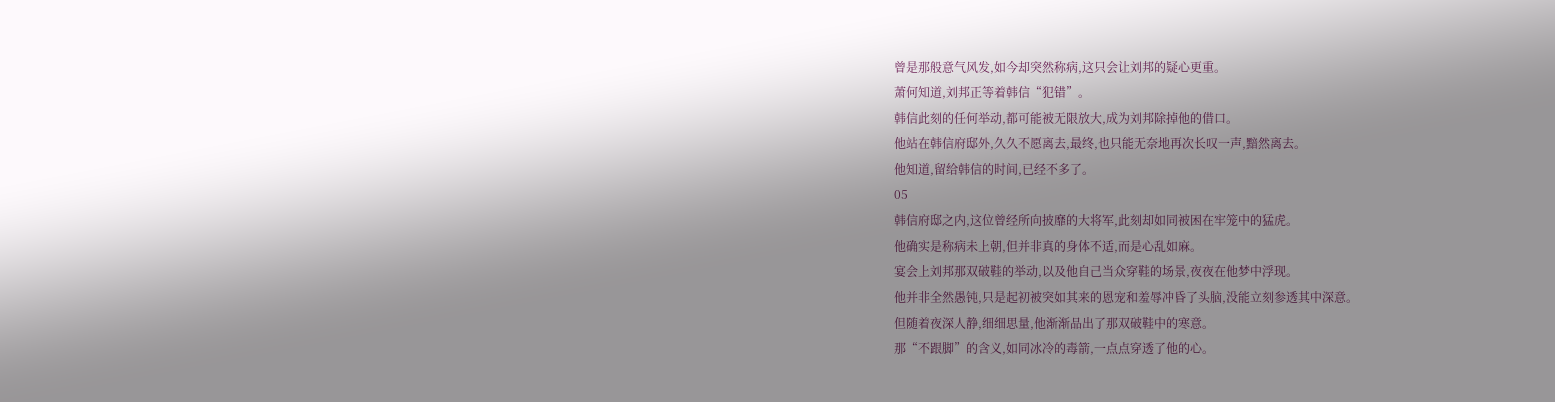曾是那般意气风发,如今却突然称病,这只会让刘邦的疑心更重。
萧何知道,刘邦正等着韩信“犯错”。
韩信此刻的任何举动,都可能被无限放大,成为刘邦除掉他的借口。
他站在韩信府邸外,久久不愿离去,最终,也只能无奈地再次长叹一声,黯然离去。
他知道,留给韩信的时间,已经不多了。
05
韩信府邸之内,这位曾经所向披靡的大将军,此刻却如同被困在牢笼中的猛虎。
他确实是称病未上朝,但并非真的身体不适,而是心乱如麻。
宴会上刘邦那双破鞋的举动,以及他自己当众穿鞋的场景,夜夜在他梦中浮现。
他并非全然愚钝,只是起初被突如其来的恩宠和羞辱冲昏了头脑,没能立刻参透其中深意。
但随着夜深人静,细细思量,他渐渐品出了那双破鞋中的寒意。
那“不跟脚”的含义,如同冰冷的毒箭,一点点穿透了他的心。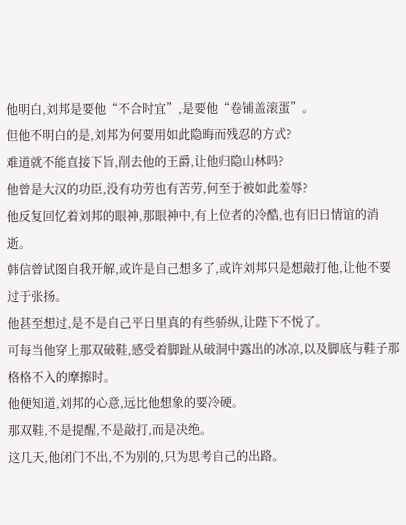他明白,刘邦是要他“不合时宜”,是要他“卷铺盖滚蛋”。
但他不明白的是,刘邦为何要用如此隐晦而残忍的方式?
难道就不能直接下旨,削去他的王爵,让他归隐山林吗?
他曾是大汉的功臣,没有功劳也有苦劳,何至于被如此羞辱?
他反复回忆着刘邦的眼神,那眼神中,有上位者的冷酷,也有旧日情谊的消逝。
韩信曾试图自我开解,或许是自己想多了,或许刘邦只是想敲打他,让他不要过于张扬。
他甚至想过,是不是自己平日里真的有些骄纵,让陛下不悦了。
可每当他穿上那双破鞋,感受着脚趾从破洞中露出的冰凉,以及脚底与鞋子那格格不入的摩擦时。
他便知道,刘邦的心意,远比他想象的要冷硬。
那双鞋,不是提醒,不是敲打,而是决绝。
这几天,他闭门不出,不为别的,只为思考自己的出路。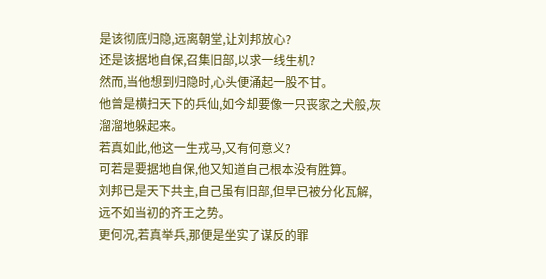是该彻底归隐,远离朝堂,让刘邦放心?
还是该据地自保,召集旧部,以求一线生机?
然而,当他想到归隐时,心头便涌起一股不甘。
他曾是横扫天下的兵仙,如今却要像一只丧家之犬般,灰溜溜地躲起来。
若真如此,他这一生戎马,又有何意义?
可若是要据地自保,他又知道自己根本没有胜算。
刘邦已是天下共主,自己虽有旧部,但早已被分化瓦解,远不如当初的齐王之势。
更何况,若真举兵,那便是坐实了谋反的罪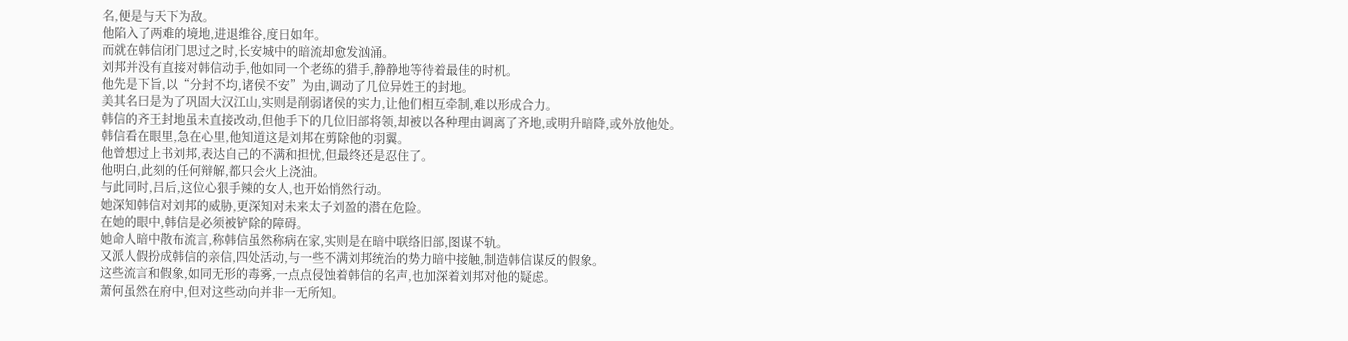名,便是与天下为敌。
他陷入了两难的境地,进退维谷,度日如年。
而就在韩信闭门思过之时,长安城中的暗流却愈发汹涌。
刘邦并没有直接对韩信动手,他如同一个老练的猎手,静静地等待着最佳的时机。
他先是下旨,以“分封不均,诸侯不安”为由,调动了几位异姓王的封地。
美其名曰是为了巩固大汉江山,实则是削弱诸侯的实力,让他们相互牵制,难以形成合力。
韩信的齐王封地虽未直接改动,但他手下的几位旧部将领,却被以各种理由调离了齐地,或明升暗降,或外放他处。
韩信看在眼里,急在心里,他知道这是刘邦在剪除他的羽翼。
他曾想过上书刘邦,表达自己的不满和担忧,但最终还是忍住了。
他明白,此刻的任何辩解,都只会火上浇油。
与此同时,吕后,这位心狠手辣的女人,也开始悄然行动。
她深知韩信对刘邦的威胁,更深知对未来太子刘盈的潜在危险。
在她的眼中,韩信是必须被铲除的障碍。
她命人暗中散布流言,称韩信虽然称病在家,实则是在暗中联络旧部,图谋不轨。
又派人假扮成韩信的亲信,四处活动,与一些不满刘邦统治的势力暗中接触,制造韩信谋反的假象。
这些流言和假象,如同无形的毒雾,一点点侵蚀着韩信的名声,也加深着刘邦对他的疑虑。
萧何虽然在府中,但对这些动向并非一无所知。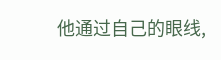他通过自己的眼线,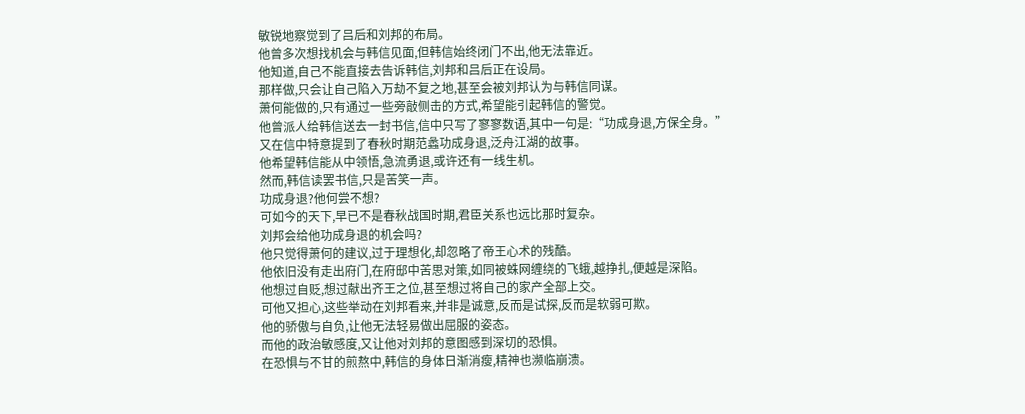敏锐地察觉到了吕后和刘邦的布局。
他曾多次想找机会与韩信见面,但韩信始终闭门不出,他无法靠近。
他知道,自己不能直接去告诉韩信,刘邦和吕后正在设局。
那样做,只会让自己陷入万劫不复之地,甚至会被刘邦认为与韩信同谋。
萧何能做的,只有通过一些旁敲侧击的方式,希望能引起韩信的警觉。
他曾派人给韩信送去一封书信,信中只写了寥寥数语,其中一句是:“功成身退,方保全身。”
又在信中特意提到了春秋时期范蠡功成身退,泛舟江湖的故事。
他希望韩信能从中领悟,急流勇退,或许还有一线生机。
然而,韩信读罢书信,只是苦笑一声。
功成身退?他何尝不想?
可如今的天下,早已不是春秋战国时期,君臣关系也远比那时复杂。
刘邦会给他功成身退的机会吗?
他只觉得萧何的建议,过于理想化,却忽略了帝王心术的残酷。
他依旧没有走出府门,在府邸中苦思对策,如同被蛛网缠绕的飞蛾,越挣扎,便越是深陷。
他想过自贬,想过献出齐王之位,甚至想过将自己的家产全部上交。
可他又担心,这些举动在刘邦看来,并非是诚意,反而是试探,反而是软弱可欺。
他的骄傲与自负,让他无法轻易做出屈服的姿态。
而他的政治敏感度,又让他对刘邦的意图感到深切的恐惧。
在恐惧与不甘的煎熬中,韩信的身体日渐消瘦,精神也濒临崩溃。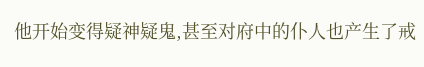他开始变得疑神疑鬼,甚至对府中的仆人也产生了戒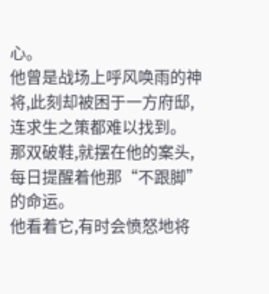心。
他曾是战场上呼风唤雨的神将,此刻却被困于一方府邸,连求生之策都难以找到。
那双破鞋,就摆在他的案头,每日提醒着他那“不跟脚”的命运。
他看着它,有时会愤怒地将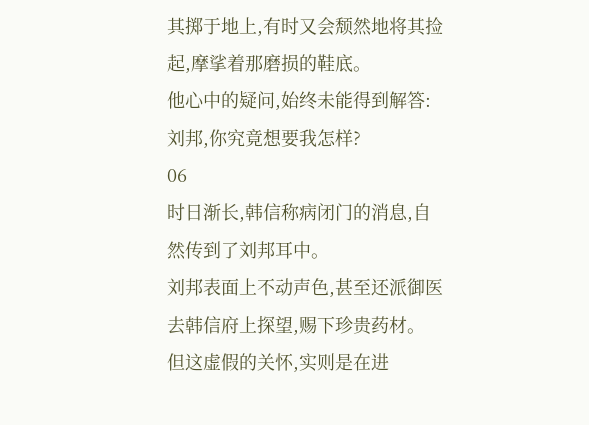其掷于地上,有时又会颓然地将其捡起,摩挲着那磨损的鞋底。
他心中的疑问,始终未能得到解答:刘邦,你究竟想要我怎样?
06
时日渐长,韩信称病闭门的消息,自然传到了刘邦耳中。
刘邦表面上不动声色,甚至还派御医去韩信府上探望,赐下珍贵药材。
但这虚假的关怀,实则是在进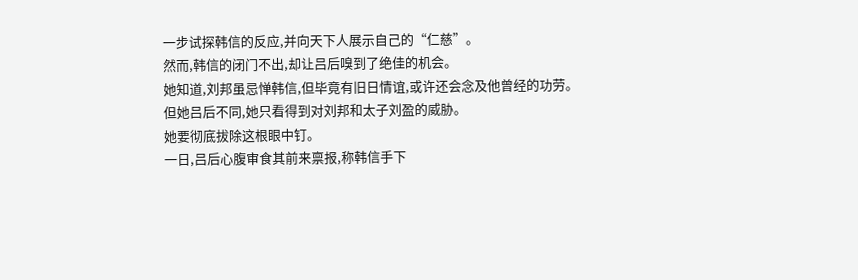一步试探韩信的反应,并向天下人展示自己的“仁慈”。
然而,韩信的闭门不出,却让吕后嗅到了绝佳的机会。
她知道,刘邦虽忌惮韩信,但毕竟有旧日情谊,或许还会念及他曾经的功劳。
但她吕后不同,她只看得到对刘邦和太子刘盈的威胁。
她要彻底拔除这根眼中钉。
一日,吕后心腹审食其前来禀报,称韩信手下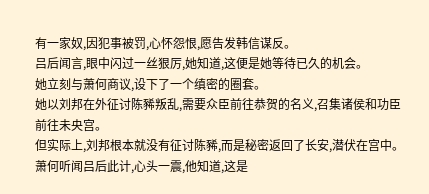有一家奴,因犯事被罚,心怀怨恨,愿告发韩信谋反。
吕后闻言,眼中闪过一丝狠厉,她知道,这便是她等待已久的机会。
她立刻与萧何商议,设下了一个缜密的圈套。
她以刘邦在外征讨陈豨叛乱,需要众臣前往恭贺的名义,召集诸侯和功臣前往未央宫。
但实际上,刘邦根本就没有征讨陈豨,而是秘密返回了长安,潜伏在宫中。
萧何听闻吕后此计,心头一震,他知道,这是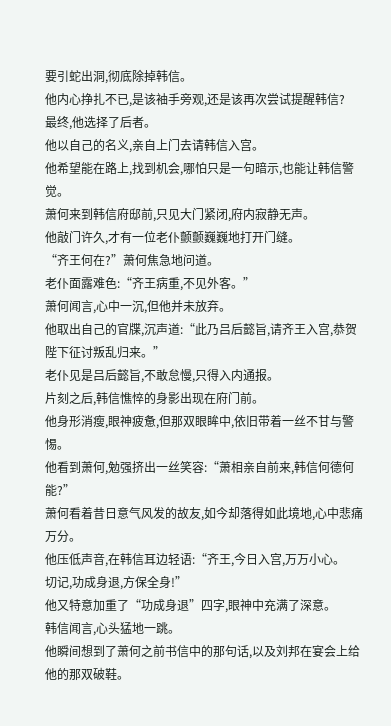要引蛇出洞,彻底除掉韩信。
他内心挣扎不已,是该袖手旁观,还是该再次尝试提醒韩信?
最终,他选择了后者。
他以自己的名义,亲自上门去请韩信入宫。
他希望能在路上,找到机会,哪怕只是一句暗示,也能让韩信警觉。
萧何来到韩信府邸前,只见大门紧闭,府内寂静无声。
他敲门许久,才有一位老仆颤颤巍巍地打开门缝。
“齐王何在?”萧何焦急地问道。
老仆面露难色:“齐王病重,不见外客。”
萧何闻言,心中一沉,但他并未放弃。
他取出自己的官牒,沉声道:“此乃吕后懿旨,请齐王入宫,恭贺陛下征讨叛乱归来。”
老仆见是吕后懿旨,不敢怠慢,只得入内通报。
片刻之后,韩信憔悴的身影出现在府门前。
他身形消瘦,眼神疲惫,但那双眼眸中,依旧带着一丝不甘与警惕。
他看到萧何,勉强挤出一丝笑容:“萧相亲自前来,韩信何德何能?”
萧何看着昔日意气风发的故友,如今却落得如此境地,心中悲痛万分。
他压低声音,在韩信耳边轻语:“齐王,今日入宫,万万小心。
切记,功成身退,方保全身!”
他又特意加重了“功成身退”四字,眼神中充满了深意。
韩信闻言,心头猛地一跳。
他瞬间想到了萧何之前书信中的那句话,以及刘邦在宴会上给他的那双破鞋。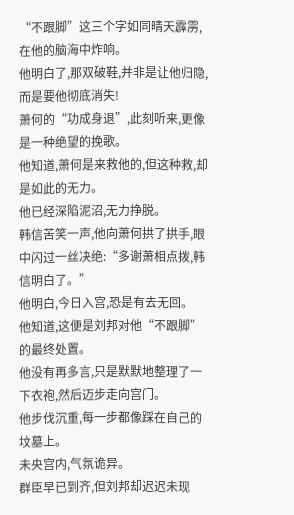“不跟脚”这三个字如同晴天霹雳,在他的脑海中炸响。
他明白了,那双破鞋,并非是让他归隐,而是要他彻底消失!
萧何的“功成身退”,此刻听来,更像是一种绝望的挽歌。
他知道,萧何是来救他的,但这种救,却是如此的无力。
他已经深陷泥沼,无力挣脱。
韩信苦笑一声,他向萧何拱了拱手,眼中闪过一丝决绝:“多谢萧相点拨,韩信明白了。”
他明白,今日入宫,恐是有去无回。
他知道,这便是刘邦对他“不跟脚”的最终处置。
他没有再多言,只是默默地整理了一下衣袍,然后迈步走向宫门。
他步伐沉重,每一步都像踩在自己的坟墓上。
未央宫内,气氛诡异。
群臣早已到齐,但刘邦却迟迟未现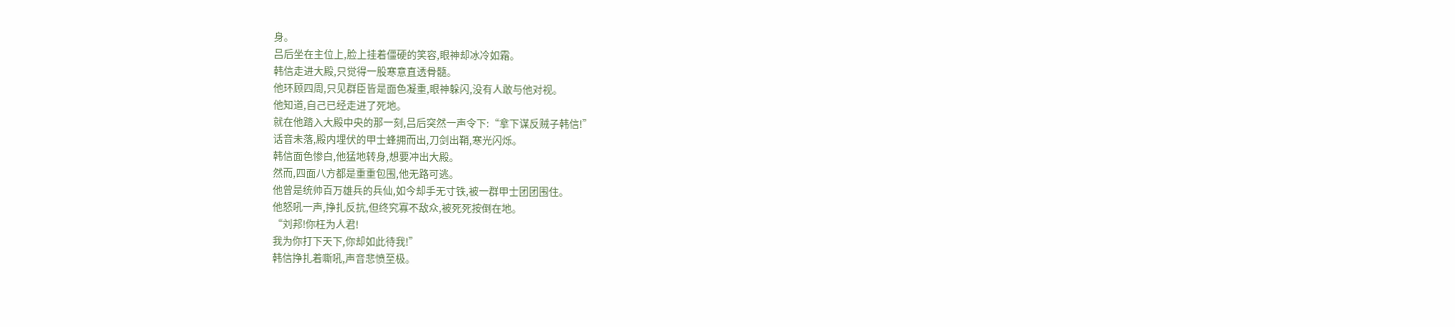身。
吕后坐在主位上,脸上挂着僵硬的笑容,眼神却冰冷如霜。
韩信走进大殿,只觉得一股寒意直透骨髓。
他环顾四周,只见群臣皆是面色凝重,眼神躲闪,没有人敢与他对视。
他知道,自己已经走进了死地。
就在他踏入大殿中央的那一刻,吕后突然一声令下:“拿下谋反贼子韩信!”
话音未落,殿内埋伏的甲士蜂拥而出,刀剑出鞘,寒光闪烁。
韩信面色惨白,他猛地转身,想要冲出大殿。
然而,四面八方都是重重包围,他无路可逃。
他曾是统帅百万雄兵的兵仙,如今却手无寸铁,被一群甲士团团围住。
他怒吼一声,挣扎反抗,但终究寡不敌众,被死死按倒在地。
“刘邦!你枉为人君!
我为你打下天下,你却如此待我!”
韩信挣扎着嘶吼,声音悲愤至极。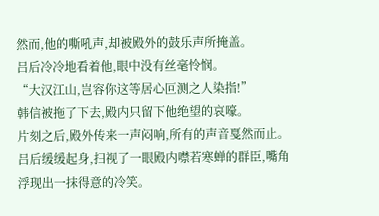然而,他的嘶吼声,却被殿外的鼓乐声所掩盖。
吕后冷冷地看着他,眼中没有丝毫怜悯。
“大汉江山,岂容你这等居心叵测之人染指!”
韩信被拖了下去,殿内只留下他绝望的哀嚎。
片刻之后,殿外传来一声闷响,所有的声音戛然而止。
吕后缓缓起身,扫视了一眼殿内噤若寒蝉的群臣,嘴角浮现出一抹得意的冷笑。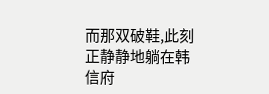而那双破鞋,此刻正静静地躺在韩信府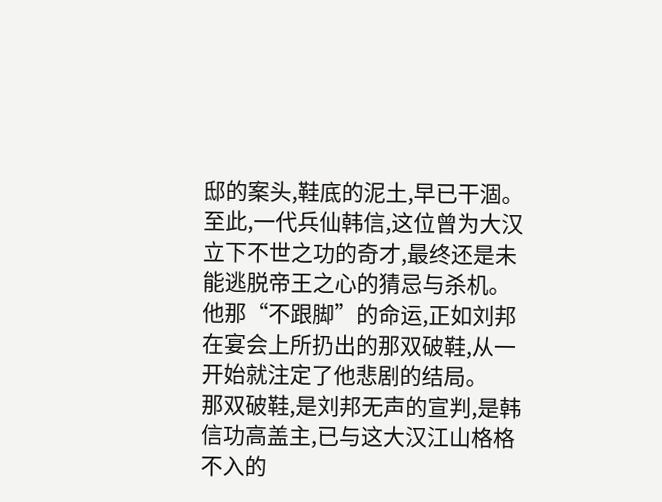邸的案头,鞋底的泥土,早已干涸。
至此,一代兵仙韩信,这位曾为大汉立下不世之功的奇才,最终还是未能逃脱帝王之心的猜忌与杀机。他那“不跟脚”的命运,正如刘邦在宴会上所扔出的那双破鞋,从一开始就注定了他悲剧的结局。
那双破鞋,是刘邦无声的宣判,是韩信功高盖主,已与这大汉江山格格不入的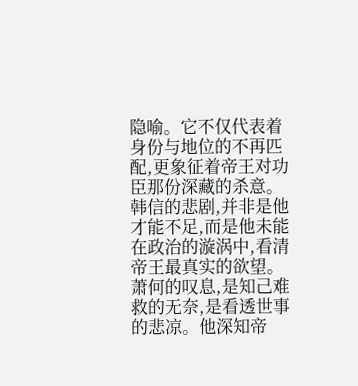隐喻。它不仅代表着身份与地位的不再匹配,更象征着帝王对功臣那份深藏的杀意。韩信的悲剧,并非是他才能不足,而是他未能在政治的漩涡中,看清帝王最真实的欲望。
萧何的叹息,是知己难救的无奈,是看透世事的悲凉。他深知帝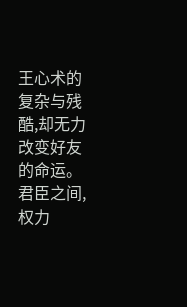王心术的复杂与残酷,却无力改变好友的命运。君臣之间,权力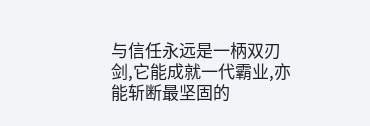与信任永远是一柄双刃剑,它能成就一代霸业,亦能斩断最坚固的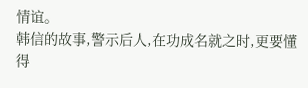情谊。
韩信的故事,警示后人,在功成名就之时,更要懂得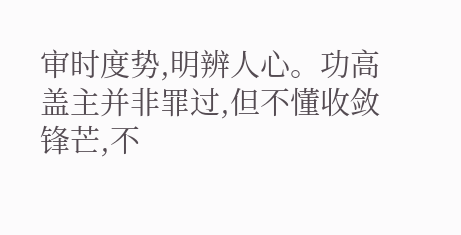审时度势,明辨人心。功高盖主并非罪过,但不懂收敛锋芒,不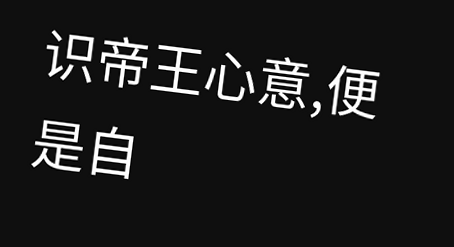识帝王心意,便是自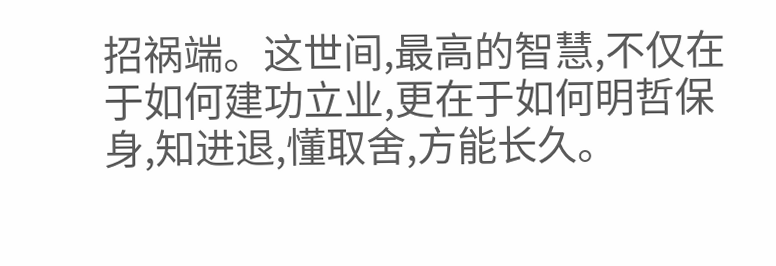招祸端。这世间,最高的智慧,不仅在于如何建功立业,更在于如何明哲保身,知进退,懂取舍,方能长久。